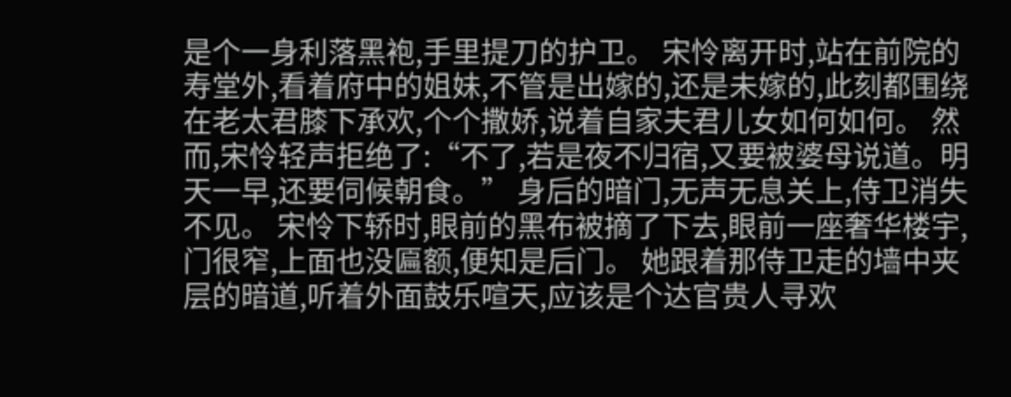是个一身利落黑袍,手里提刀的护卫。 宋怜离开时,站在前院的寿堂外,看着府中的姐妹,不管是出嫁的,还是未嫁的,此刻都围绕在老太君膝下承欢,个个撒娇,说着自家夫君儿女如何如何。 然而,宋怜轻声拒绝了:“不了,若是夜不归宿,又要被婆母说道。明天一早,还要伺候朝食。” 身后的暗门,无声无息关上,侍卫消失不见。 宋怜下轿时,眼前的黑布被摘了下去,眼前一座奢华楼宇,门很窄,上面也没匾额,便知是后门。 她跟着那侍卫走的墙中夹层的暗道,听着外面鼓乐喧天,应该是个达官贵人寻欢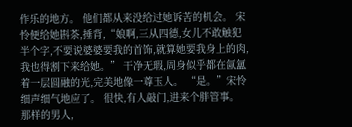作乐的地方。 他们都从来没给过她诉苦的机会。 宋怜便给她斟茶,捶背,“娘啊,三从四德,女儿不敢触犯半个字,不要说婆婆要我的首饰,就算她要我身上的肉,我也得割下来给她。” 干净无瑕,周身似乎都在氤氲着一层圆融的光,完美地像一尊玉人。 “是。”宋怜细声细气地应了。 很快,有人敲门,进来个胖管事。 那样的男人,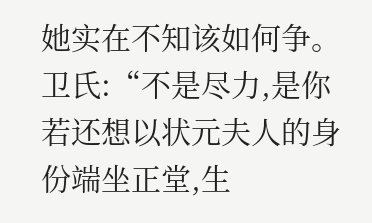她实在不知该如何争。 卫氏:“不是尽力,是你若还想以状元夫人的身份端坐正堂,生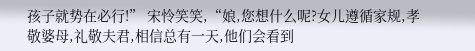孩子就势在必行!” 宋怜笑笑,“娘,您想什么呢?女儿遵循家规,孝敬婆母,礼敬夫君,相信总有一天,他们会看到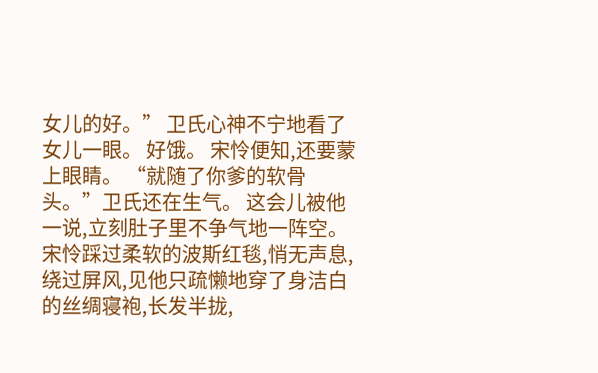女儿的好。” 卫氏心神不宁地看了女儿一眼。 好饿。 宋怜便知,还要蒙上眼睛。 “就随了你爹的软骨头。”卫氏还在生气。 这会儿被他一说,立刻肚子里不争气地一阵空。 宋怜踩过柔软的波斯红毯,悄无声息,绕过屏风,见他只疏懒地穿了身洁白的丝绸寝袍,长发半拢,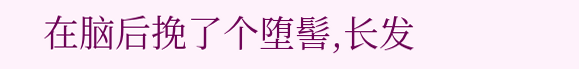在脑后挽了个堕髻,长发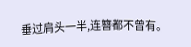垂过肩头一半,连簪都不曾有。